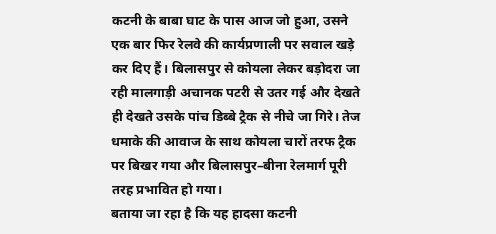कटनी के बाबा घाट के पास आज जो हुआ, उसने एक बार फिर रेलवे की कार्यप्रणाली पर सवाल खड़े कर दिए हैं। बिलासपुर से कोयला लेकर बड़ोदरा जा रही मालगाड़ी अचानक पटरी से उतर गई और देखते ही देखते उसके पांच डिब्बे ट्रैक से नीचे जा गिरे। तेज धमाके की आवाज के साथ कोयला चारों तरफ ट्रैक पर बिखर गया और बिलासपुर–बीना रेलमार्ग पूरी तरह प्रभावित हो गया।
बताया जा रहा है कि यह हादसा कटनी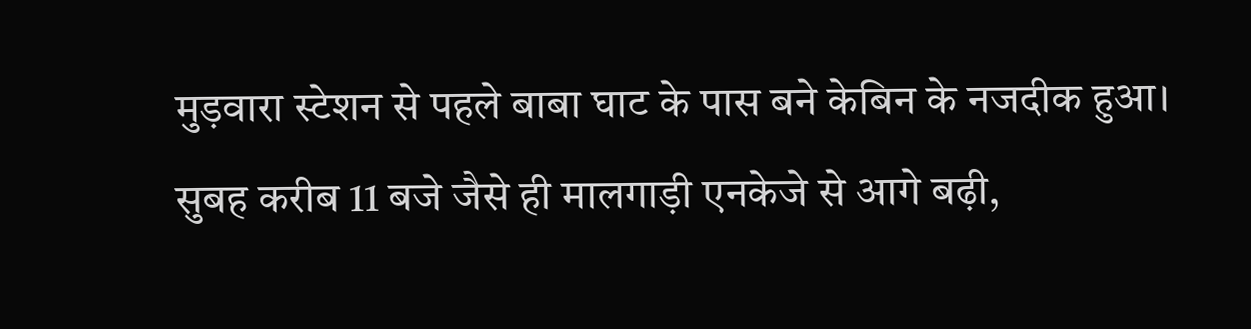मुड़वारा स्टेशन से पहले बाबा घाट के पास बने केबिन के नजदीक हुआ। सुबह करीब 11 बजे जैसे ही मालगाड़ी एनकेजे से आगे बढ़ी,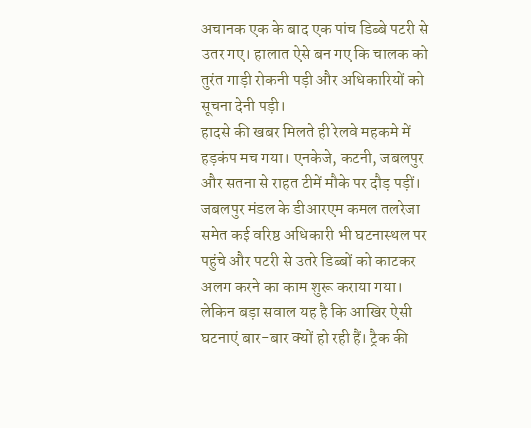अचानक एक के बाद एक पांच डिब्बे पटरी से उतर गए। हालात ऐसे बन गए कि चालक को तुरंत गाड़ी रोकनी पड़ी और अधिकारियों को सूचना देनी पड़ी।
हादसे की खबर मिलते ही रेलवे महकमे में हड़कंप मच गया। एनकेजे, कटनी, जबलपुर और सतना से राहत टीमें मौके पर दौड़ पड़ीं। जबलपुर मंडल के डीआरएम कमल तलरेजा समेत कई वरिष्ठ अधिकारी भी घटनास्थल पर पहुंचे और पटरी से उतरे डिब्बों को काटकर अलग करने का काम शुरू कराया गया।
लेकिन बड़ा सवाल यह है कि आखिर ऐसी घटनाएं बार-बार क्यों हो रही हैं। ट्रैक की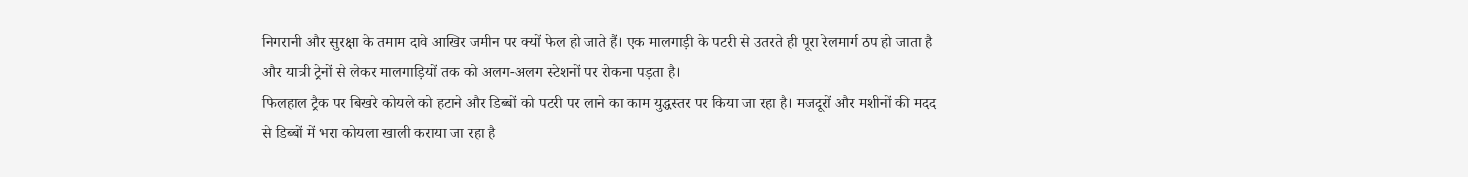निगरानी और सुरक्षा के तमाम दावे आखिर जमीन पर क्यों फेल हो जाते हैं। एक मालगाड़ी के पटरी से उतरते ही पूरा रेलमार्ग ठप हो जाता है और यात्री ट्रेनों से लेकर मालगाड़ियों तक को अलग-अलग स्टेशनों पर रोकना पड़ता है।
फिलहाल ट्रैक पर बिखरे कोयले को हटाने और डिब्बों को पटरी पर लाने का काम युद्धस्तर पर किया जा रहा है। मजदूरों और मशीनों की मदद से डिब्बों में भरा कोयला खाली कराया जा रहा है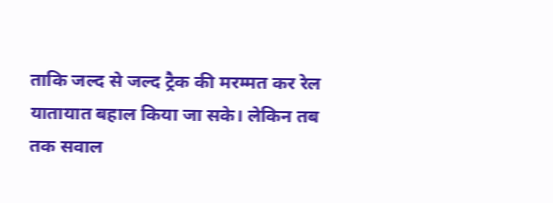ताकि जल्द से जल्द ट्रैक की मरम्मत कर रेल यातायात बहाल किया जा सके। लेकिन तब तक सवाल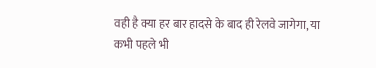वही है क्या हर बार हादसे के बाद ही रेलवे जागेगा, या कभी पहले भी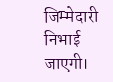जिम्मेदारी निभाई जाएगी।